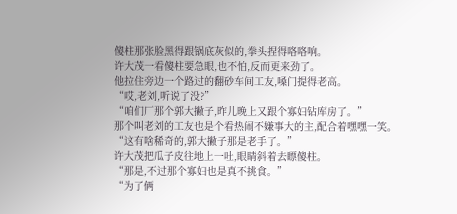傻柱那张脸黑得跟锅底灰似的,拳头捏得咯咯响。
许大茂一看傻柱要急眼,也不怕,反而更来劲了。
他拉住旁边一个路过的翻砂车间工友,嗓门提得老高。
“哎,老刘,听说了没?”
“咱们厂那个郭大撇子,昨儿晚上又跟个寡妇钻库房了。”
那个叫老刘的工友也是个看热闹不嫌事大的主,配合着嘿嘿一笑。
“这有啥稀奇的,郭大撇子那是老手了。”
许大茂把瓜子皮往地上一吐,眼睛斜着去瞟傻柱。
“那是,不过那个寡妇也是真不挑食。”
“为了俩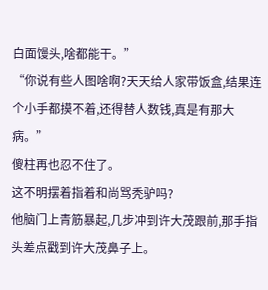白面馒头,啥都能干。”
“你说有些人图啥啊?天天给人家带饭盒,结果连个小手都摸不着,还得替人数钱,真是有那大病。”
傻柱再也忍不住了。
这不明摆着指着和尚骂秃驴吗?
他脑门上青筋暴起,几步冲到许大茂跟前,那手指头差点戳到许大茂鼻子上。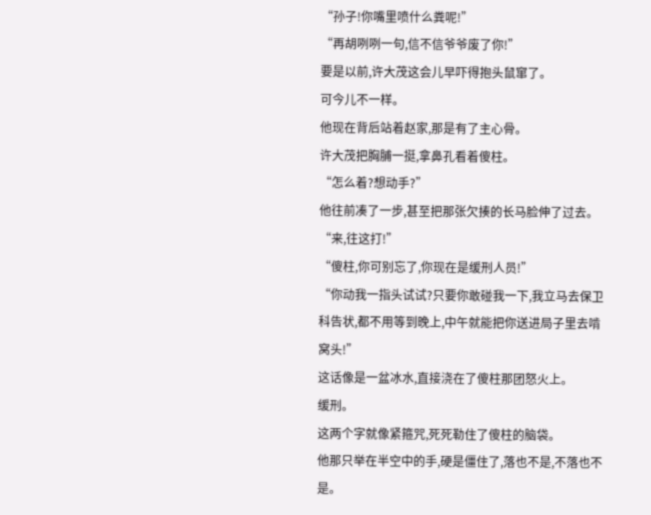“孙子!你嘴里喷什么粪呢!”
“再胡咧咧一句,信不信爷爷废了你!”
要是以前,许大茂这会儿早吓得抱头鼠窜了。
可今儿不一样。
他现在背后站着赵家,那是有了主心骨。
许大茂把胸脯一挺,拿鼻孔看着傻柱。
“怎么着?想动手?”
他往前凑了一步,甚至把那张欠揍的长马脸伸了过去。
“来,往这打!”
“傻柱,你可别忘了,你现在是缓刑人员!”
“你动我一指头试试?只要你敢碰我一下,我立马去保卫科告状,都不用等到晚上,中午就能把你送进局子里去啃窝头!”
这话像是一盆冰水,直接浇在了傻柱那团怒火上。
缓刑。
这两个字就像紧箍咒,死死勒住了傻柱的脑袋。
他那只举在半空中的手,硬是僵住了,落也不是,不落也不是。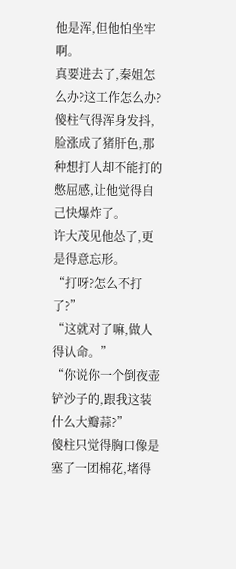他是浑,但他怕坐牢啊。
真要进去了,秦姐怎么办?这工作怎么办?
傻柱气得浑身发抖,脸涨成了猪肝色,那种想打人却不能打的憋屈感,让他觉得自己快爆炸了。
许大茂见他怂了,更是得意忘形。
“打呀?怎么不打了?”
“这就对了嘛,做人得认命。”
“你说你一个倒夜壶铲沙子的,跟我这装什么大瓣蒜?”
傻柱只觉得胸口像是塞了一团棉花,堵得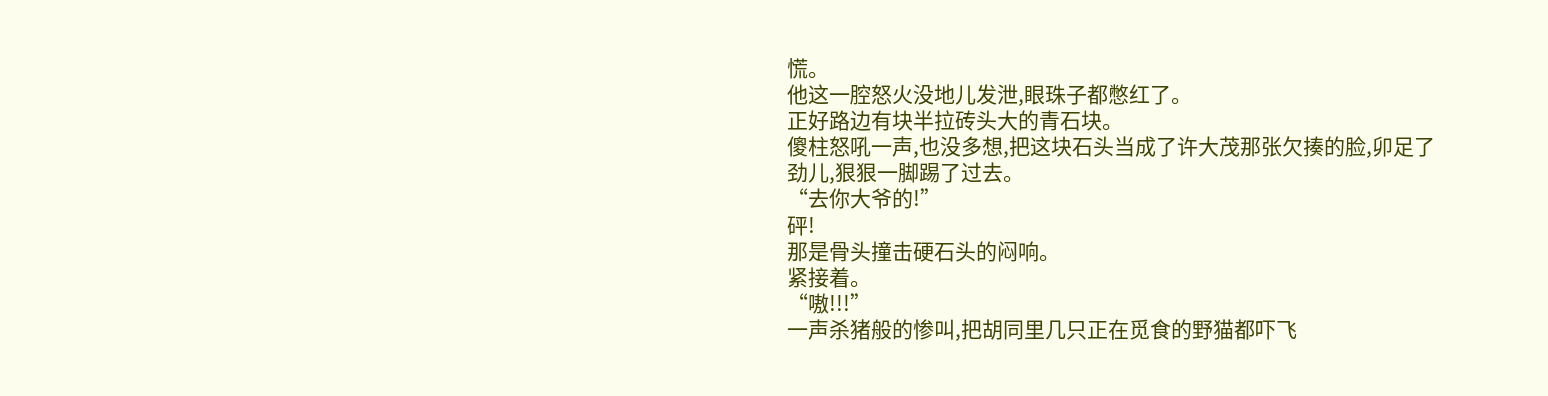慌。
他这一腔怒火没地儿发泄,眼珠子都憋红了。
正好路边有块半拉砖头大的青石块。
傻柱怒吼一声,也没多想,把这块石头当成了许大茂那张欠揍的脸,卯足了劲儿,狠狠一脚踢了过去。
“去你大爷的!”
砰!
那是骨头撞击硬石头的闷响。
紧接着。
“嗷!!!”
一声杀猪般的惨叫,把胡同里几只正在觅食的野猫都吓飞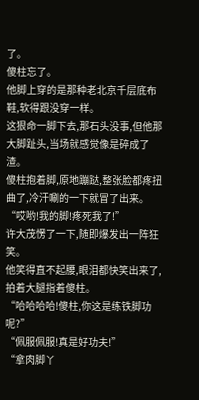了。
傻柱忘了。
他脚上穿的是那种老北京千层底布鞋,软得跟没穿一样。
这狠命一脚下去,那石头没事,但他那大脚趾头,当场就感觉像是碎成了渣。
傻柱抱着脚,原地蹦跶,整张脸都疼扭曲了,冷汗唰的一下就冒了出来。
“哎哟!我的脚!疼死我了!”
许大茂愣了一下,随即爆发出一阵狂笑。
他笑得直不起腰,眼泪都快笑出来了,拍着大腿指着傻柱。
“哈哈哈哈!傻柱,你这是练铁脚功呢?”
“佩服佩服!真是好功夫!”
“拿肉脚丫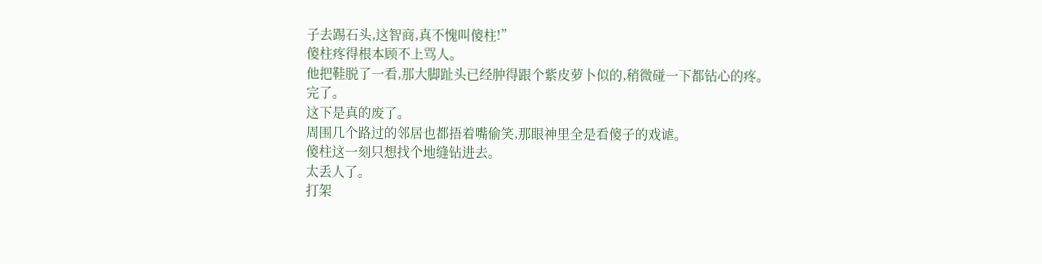子去踢石头,这智商,真不愧叫傻柱!”
傻柱疼得根本顾不上骂人。
他把鞋脱了一看,那大脚趾头已经肿得跟个紫皮萝卜似的,稍微碰一下都钻心的疼。
完了。
这下是真的废了。
周围几个路过的邻居也都捂着嘴偷笑,那眼神里全是看傻子的戏谑。
傻柱这一刻只想找个地缝钻进去。
太丢人了。
打架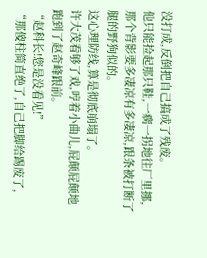没打成,反倒把自己搞成了残废。
他只能捡起那只鞋,一瘸一拐地往厂里挪,那个背影要多凄凉有多凄凉,跟条被打断了腿的野狗似的。
这心理防线,算是彻底崩塌了。
许大茂看够了戏,哼着小曲儿,屁颠屁颠地跑到了赵奇峰跟前。
“赵科长!您是没看见!”
“那傻柱简直绝了,自己把脚给踢废了,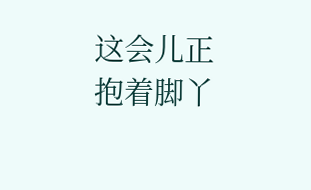这会儿正抱着脚丫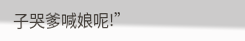子哭爹喊娘呢!”